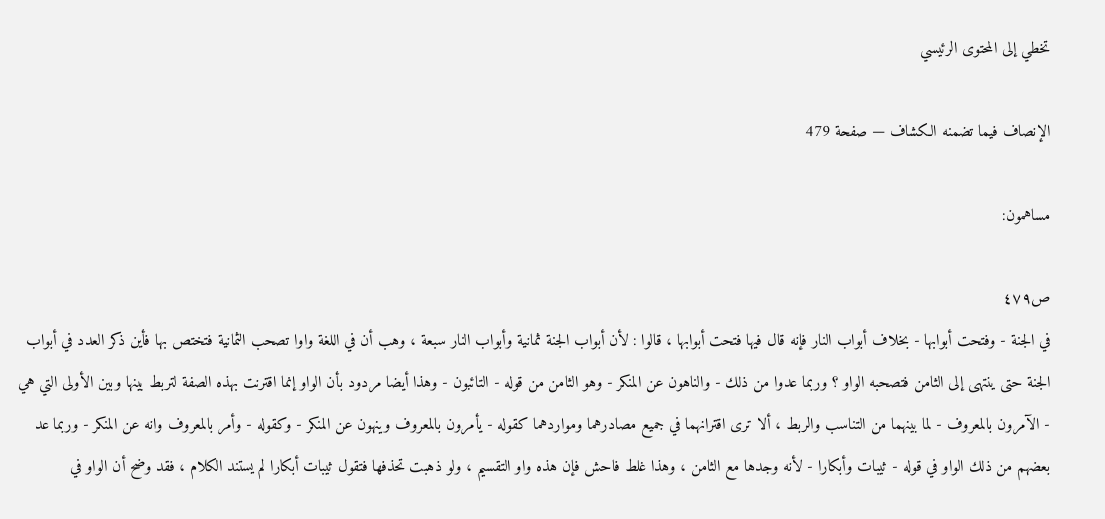تخطي إلى المحتوى الرئيسي

الإنصاف فيما تضمنه الكشاف — صفحة 479

مساهمون:

ص٤٧٩
في الجنة - وفتحت أبوابها - بخلاف أبواب النار فإنه قال فيها فتحت أبوابها ، قالوا : لأن أبواب الجنة ثمانية وأبواب النار سبعة ، وهب أن في اللغة واوا تصحب الثمانية فتختص بها فأين ذكر العدد في أبواب الجنة حتى ينتهى إلى الثامن فتصحبه الواو ؟ وربما عدوا من ذلك - والناهون عن المنكر - وهو الثامن من قوله - التائبون - وهذا أيضا مردود بأن الواو إنما اقترنت بهذه الصفة لتربط بينها وبين الأولى التي هي - الآمرون بالمعروف - لما بينهما من التناسب والربط ، ألا ترى اقترانهما في جميع مصادرهما ومواردهما كقوله - يأمرون بالمعروف وينهون عن المنكر - وكقوله - وأمر بالمعروف وانه عن المنكر - وربما عد بعضهم من ذلك الواو في قوله - ثيبات وأبكارا - لأنه وجدها مع الثامن ، وهذا غلط فاحش فإن هذه واو التقسيم ، ولو ذهبت تحذفها فتقول ثيبات أبكارا لم يستند الكلام ، فقد وضح أن الواو في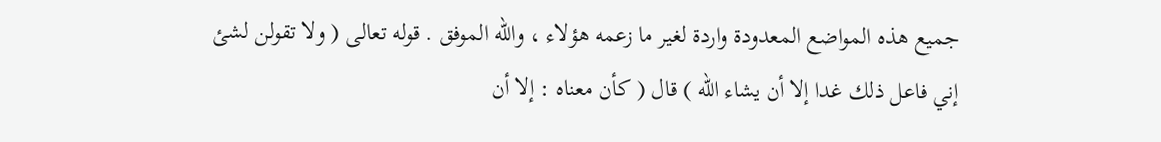جميع هذه المواضع المعدودة واردة لغير ما زعمه هؤلاء ، والله الموفق . قوله تعالى ( ولا تقولن لشئ إني فاعل ذلك غدا إلا أن يشاء الله ) قال ( كأن معناه : إلا أن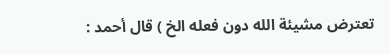تعترض مشيئة الله دون فعله الخ ) قال أحمد :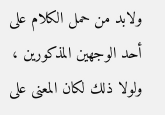ولابد من حمل الكلام على أحد الوجهين المذكورين ، ولولا ذلك لكان المعنى على